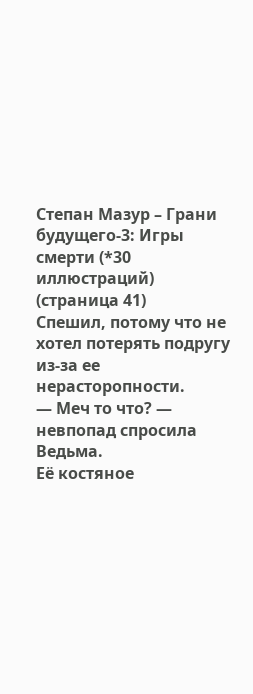Степан Мазур – Грани будущего-3: Игры смерти (*30 иллюстраций) (страница 41)
Спешил, потому что не хотел потерять подругу из-за ее нерасторопности.
— Меч то что? — невпопад спросила Ведьма.
Её костяное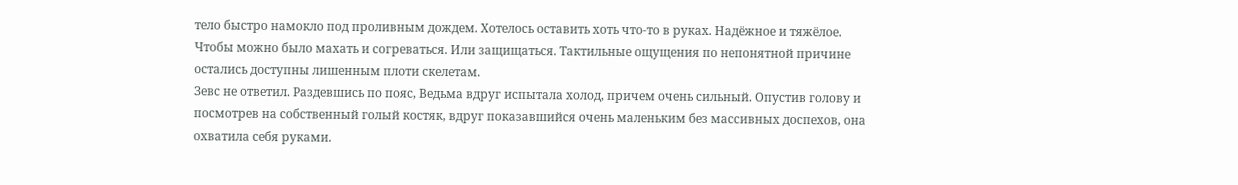тело быстро намокло под проливным дождем. Хотелось оставить хоть что-то в руках. Надёжное и тяжёлое. Чтобы можно было махать и согреваться. Или защищаться. Тактильные ощущения по непонятной причине остались доступны лишенным плоти скелетам.
Зевс не ответил. Раздевшись по пояс, Ведьма вдруг испытала холод, причем очень сильный. Опустив голову и посмотрев на собственный голый костяк, вдруг показавшийся очень маленьким без массивных доспехов, она охватила себя руками.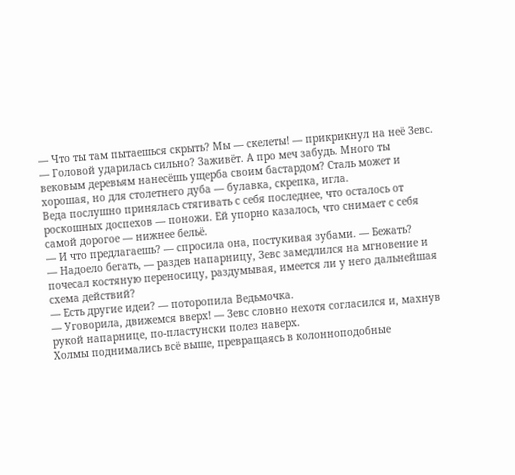— Что ты там пытаешься скрыть? Мы — скелеты! — прикрикнул на неё Зевс. — Головой ударилась сильно? Заживёт. А про меч забудь. Много ты вековым деревьям нанесёшь ущерба своим бастардом? Сталь может и хорошая, но для столетнего дуба — булавка, скрепка, игла.
Веда послушно принялась стягивать с себя последнее, что осталось от роскошных доспехов — поножи. Ей упорно казалось, что снимает с себя самой дорогое — нижнее бельё.
— И что предлагаешь? — спросила она, постукивая зубами. — Бежать?
— Надоело бегать, — раздев напарницу, Зевс замедлился на мгновение и почесал костяную переносицу, раздумывая, имеется ли у него дальнейшая схема действий?
— Есть другие идеи? — поторопила Ведьмочка.
— Уговорила, движемся вверх! — Зевс словно нехотя согласился и, махнув рукой напарнице, по-пластунски полез наверх.
Холмы поднимались всё выше, превращаясь в колонноподобные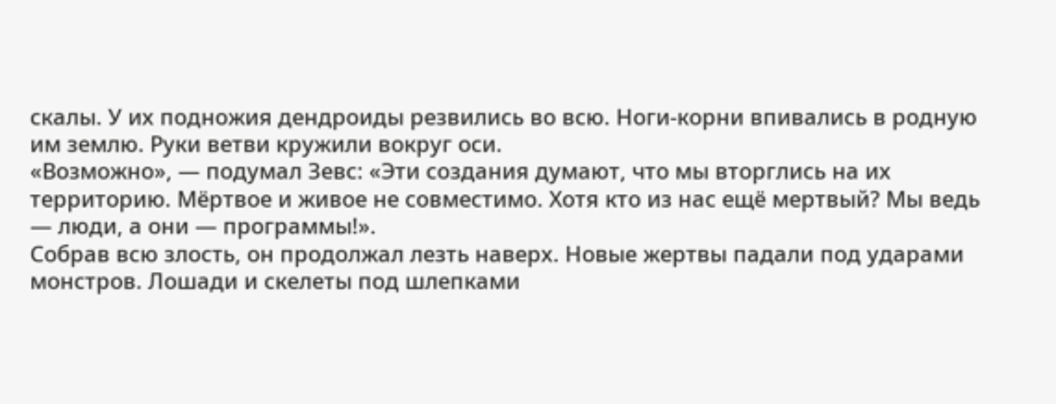скалы. У их подножия дендроиды резвились во всю. Ноги-корни впивались в родную им землю. Руки ветви кружили вокруг оси.
«Возможно», — подумал Зевс: «Эти создания думают, что мы вторглись на их территорию. Мёртвое и живое не совместимо. Хотя кто из нас ещё мертвый? Мы ведь — люди, а они — программы!».
Собрав всю злость, он продолжал лезть наверх. Новые жертвы падали под ударами монстров. Лошади и скелеты под шлепками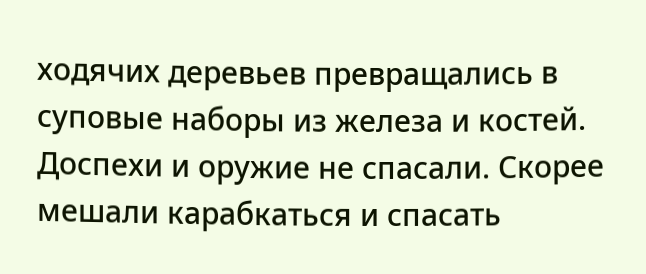ходячих деревьев превращались в суповые наборы из железа и костей. Доспехи и оружие не спасали. Скорее мешали карабкаться и спасать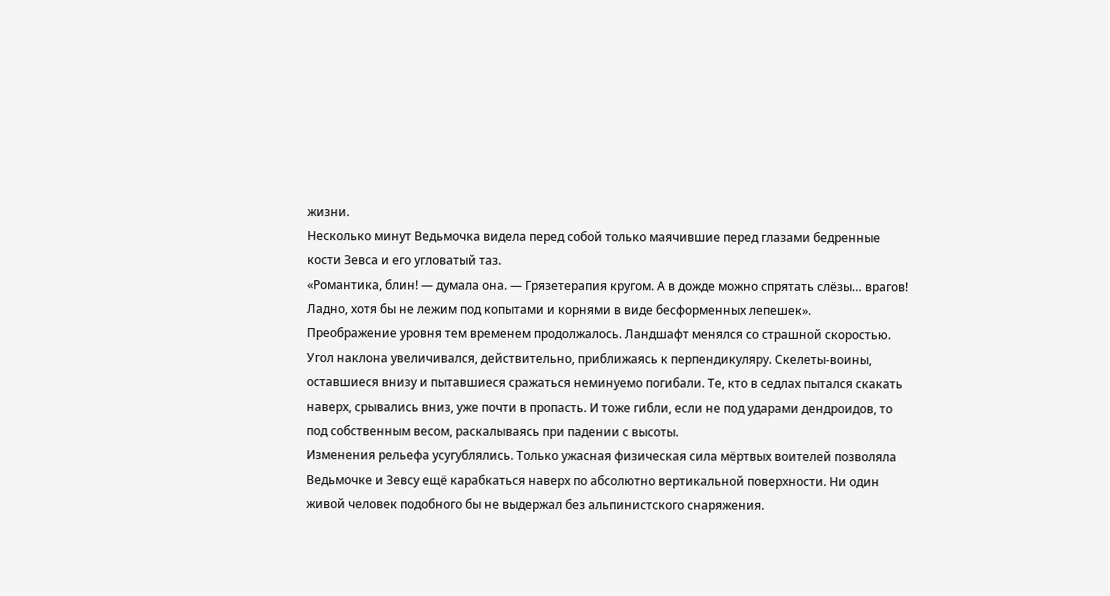жизни.
Несколько минут Ведьмочка видела перед собой только маячившие перед глазами бедренные кости Зевса и его угловатый таз.
«Романтика, блин! — думала она. — Грязетерапия кругом. А в дожде можно спрятать слёзы… врагов! Ладно, хотя бы не лежим под копытами и корнями в виде бесформенных лепешек».
Преображение уровня тем временем продолжалось. Ландшафт менялся со страшной скоростью. Угол наклона увеличивался, действительно, приближаясь к перпендикуляру. Скелеты-воины, оставшиеся внизу и пытавшиеся сражаться неминуемо погибали. Те, кто в седлах пытался скакать наверх, срывались вниз, уже почти в пропасть. И тоже гибли, если не под ударами дендроидов, то под собственным весом, раскалываясь при падении с высоты.
Изменения рельефа усугублялись. Только ужасная физическая сила мёртвых воителей позволяла Ведьмочке и Зевсу ещё карабкаться наверх по абсолютно вертикальной поверхности. Ни один живой человек подобного бы не выдержал без альпинистского снаряжения.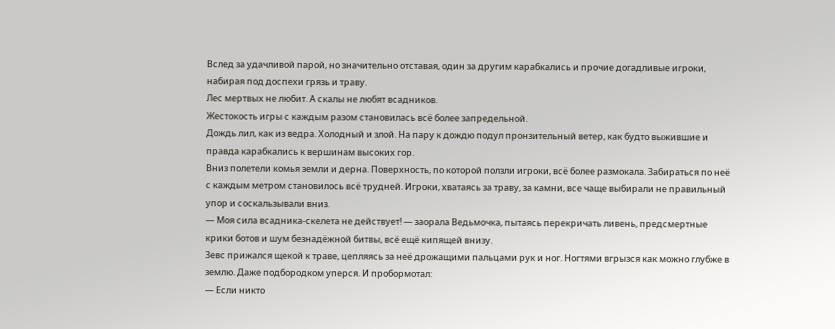Вслед за удачливой парой, но значительно отставая, один за другим карабкались и прочие догадливые игроки, набирая под доспехи грязь и траву.
Лес мертвых не любит. А скалы не любят всадников.
Жестокость игры с каждым разом становилась всё более запредельной.
Дождь лил, как из ведра. Холодный и злой. На пару к дождю подул пронзительный ветер, как будто выжившие и правда карабкались к вершинам высоких гор.
Вниз полетели комья земли и дерна. Поверхность, по которой ползли игроки, всё более размокала. Забираться по неё с каждым метром становилось всё трудней. Игроки, хватаясь за траву, за камни, все чаще выбирали не правильный упор и соскальзывали вниз.
— Моя сила всадника-скелета не действует! — заорала Ведьмочка, пытаясь перекричать ливень, предсмертные крики ботов и шум безнадёжной битвы, всё ещё кипящей внизу.
Зевс прижался щекой к траве, цепляясь за неё дрожащими пальцами рук и ног. Ногтями вгрызся как можно глубже в землю. Даже подбородком уперся. И пробормотал:
— Если никто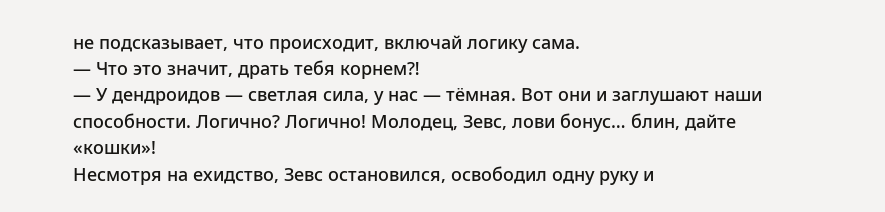не подсказывает, что происходит, включай логику сама.
— Что это значит, драть тебя корнем⁈
— У дендроидов — светлая сила, у нас — тёмная. Вот они и заглушают наши способности. Логично? Логично! Молодец, Зевс, лови бонус… блин, дайте «кошки»!
Несмотря на ехидство, Зевс остановился, освободил одну руку и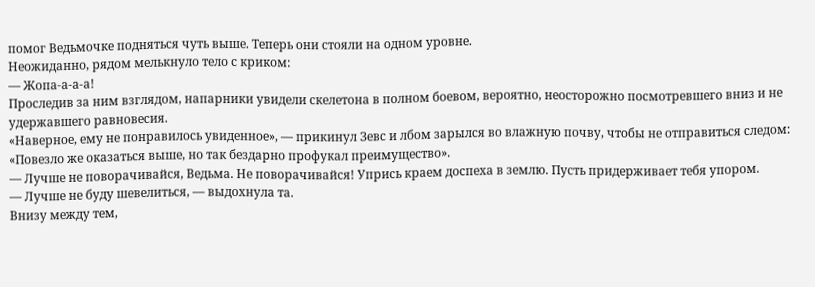помог Ведьмочке подняться чуть выше. Теперь они стояли на одном уровне.
Неожиданно, рядом мелькнуло тело с криком:
— Жопа-а-а-а!
Проследив за ним взглядом, напарники увидели скелетона в полном боевом, вероятно, неосторожно посмотревшего вниз и не удержавшего равновесия.
«Наверное, ему не понравилось увиденное», — прикинул Зевс и лбом зарылся во влажную почву, чтобы не отправиться следом: «Повезло же оказаться выше, но так бездарно профукал преимущество».
— Лучше не поворачивайся, Ведьма. Не поворачивайся! Упрись краем доспеха в землю. Пусть придерживает тебя упором.
— Лучше не буду шевелиться, — выдохнула та.
Внизу между тем,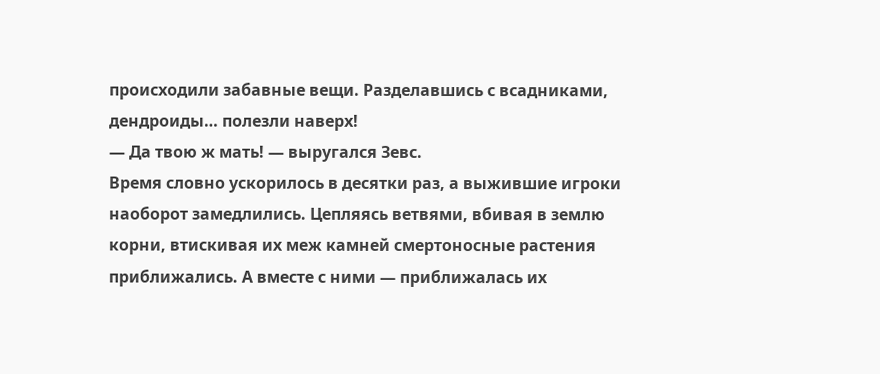происходили забавные вещи. Разделавшись с всадниками, дендроиды… полезли наверх!
— Да твою ж мать! — выругался Зевс.
Время словно ускорилось в десятки раз, а выжившие игроки наоборот замедлились. Цепляясь ветвями, вбивая в землю корни, втискивая их меж камней смертоносные растения приближались. А вместе с ними — приближалась их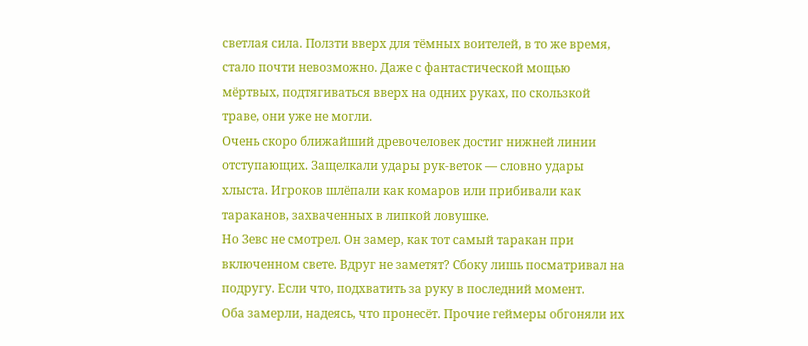светлая сила. Ползти вверх для тёмных воителей, в то же время, стало почти невозможно. Даже с фантастической мощью мёртвых, подтягиваться вверх на одних руках, по скользкой траве, они уже не могли.
Очень скоро ближайший древочеловек достиг нижней линии отступающих. Защелкали удары рук-веток — словно удары хлыста. Игроков шлёпали как комаров или прибивали как тараканов, захваченных в липкой ловушке.
Но Зевс не смотрел. Он замер, как тот самый таракан при включенном свете. Вдруг не заметят? Сбоку лишь посматривал на подругу. Если что, подхватить за руку в последний момент.
Оба замерли, надеясь, что пронесёт. Прочие геймеры обгоняли их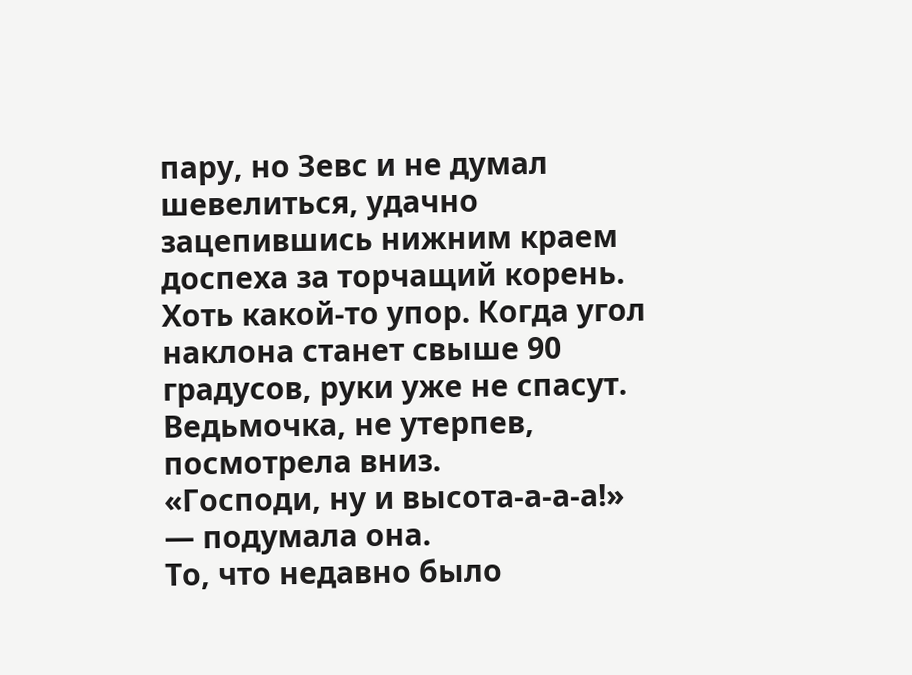пару, но Зевс и не думал шевелиться, удачно зацепившись нижним краем доспеха за торчащий корень. Хоть какой-то упор. Когда угол наклона станет свыше 90 градусов, руки уже не спасут.
Ведьмочка, не утерпев, посмотрела вниз.
«Господи, ну и высота-а-а-а!» — подумала она.
То, что недавно было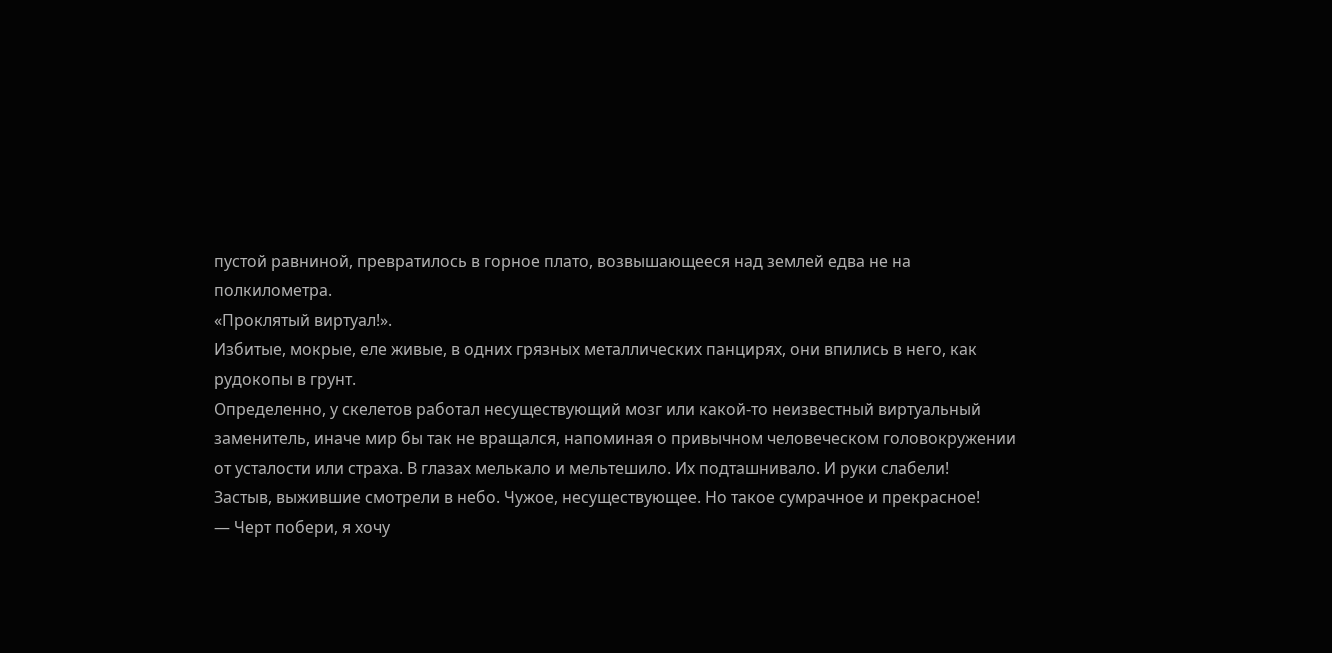пустой равниной, превратилось в горное плато, возвышающееся над землей едва не на полкилометра.
«Проклятый виртуал!».
Избитые, мокрые, еле живые, в одних грязных металлических панцирях, они впились в него, как рудокопы в грунт.
Определенно, у скелетов работал несуществующий мозг или какой-то неизвестный виртуальный заменитель, иначе мир бы так не вращался, напоминая о привычном человеческом головокружении от усталости или страха. В глазах мелькало и мельтешило. Их подташнивало. И руки слабели!
Застыв, выжившие смотрели в небо. Чужое, несуществующее. Но такое сумрачное и прекрасное!
— Черт побери, я хочу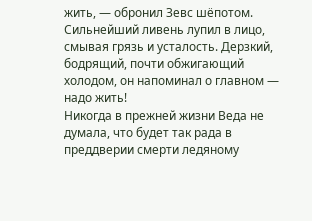жить, — обронил Зевс шёпотом.
Сильнейший ливень лупил в лицо, смывая грязь и усталость. Дерзкий, бодрящий, почти обжигающий холодом, он напоминал о главном — надо жить!
Никогда в прежней жизни Веда не думала, что будет так рада в преддверии смерти ледяному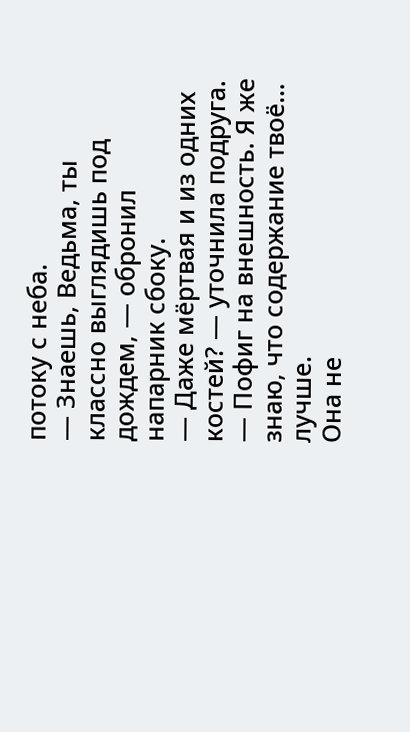потоку с неба.
— Знаешь, Ведьма, ты классно выглядишь под дождем, — обронил напарник сбоку.
— Даже мёртвая и из одних костей? — уточнила подруга.
— Пофиг на внешность. Я же знаю, что содержание твоё… лучше.
Она не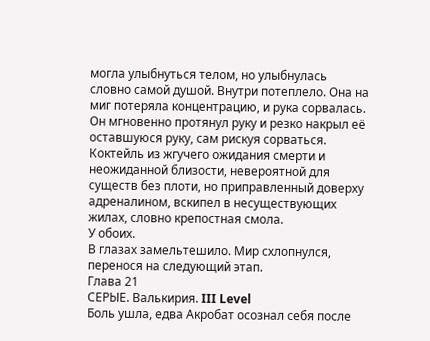могла улыбнуться телом, но улыбнулась словно самой душой. Внутри потеплело. Она на миг потеряла концентрацию, и рука сорвалась. Он мгновенно протянул руку и резко накрыл её оставшуюся руку, сам рискуя сорваться.
Коктейль из жгучего ожидания смерти и неожиданной близости, невероятной для существ без плоти, но приправленный доверху адреналином, вскипел в несуществующих жилах, словно крепостная смола.
У обоих.
В глазах замельтешило. Мир схлопнулся, перенося на следующий этап.
Глава 21
СЕРЫЕ. Валькирия. III Level
Боль ушла, едва Акробат осознал себя после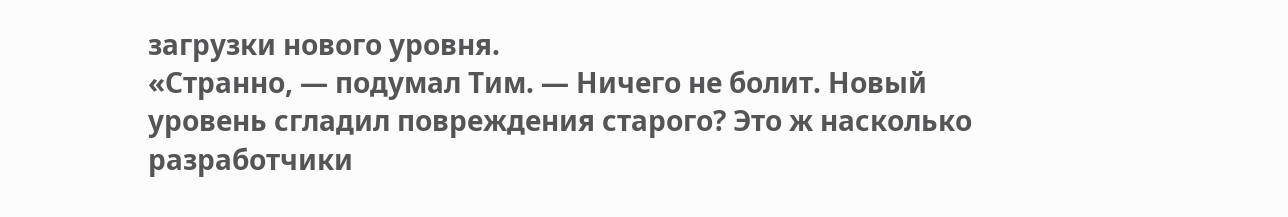загрузки нового уровня.
«Странно, — подумал Тим. — Ничего не болит. Новый уровень сгладил повреждения старого? Это ж насколько разработчики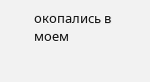окопались в моем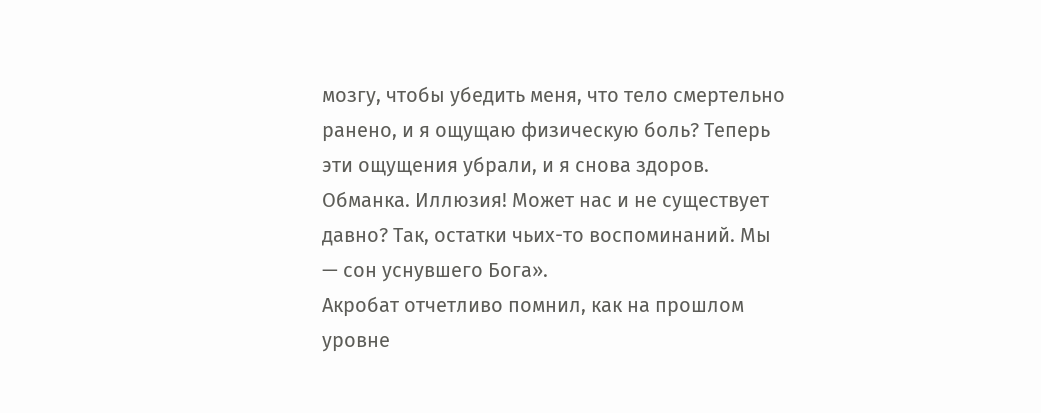мозгу, чтобы убедить меня, что тело смертельно ранено, и я ощущаю физическую боль? Теперь эти ощущения убрали, и я снова здоров. Обманка. Иллюзия! Может нас и не существует давно? Так, остатки чьих-то воспоминаний. Мы — сон уснувшего Бога».
Акробат отчетливо помнил, как на прошлом уровне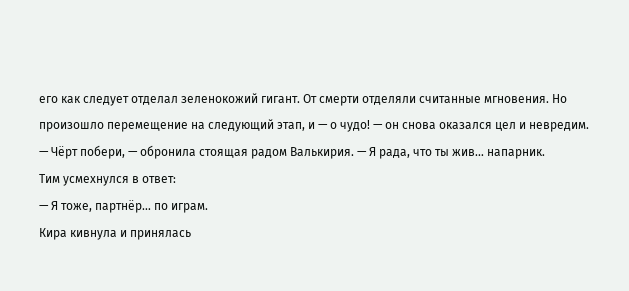его как следует отделал зеленокожий гигант. От смерти отделяли считанные мгновения. Но произошло перемещение на следующий этап, и — о чудо! — он снова оказался цел и невредим.
— Чёрт побери, — обронила стоящая радом Валькирия. — Я рада, что ты жив… напарник.
Тим усмехнулся в ответ:
— Я тоже, партнёр… по играм.
Кира кивнула и принялась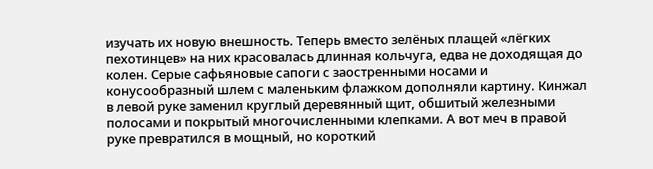изучать их новую внешность. Теперь вместо зелёных плащей «лёгких пехотинцев» на них красовалась длинная кольчуга, едва не доходящая до колен. Серые сафьяновые сапоги с заостренными носами и конусообразный шлем с маленьким флажком дополняли картину. Кинжал в левой руке заменил круглый деревянный щит, обшитый железными полосами и покрытый многочисленными клепками. А вот меч в правой руке превратился в мощный, но короткий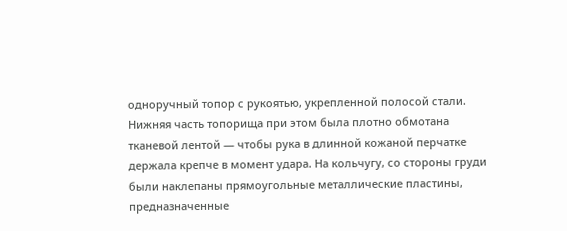одноручный топор с рукоятью, укрепленной полосой стали. Нижняя часть топорища при этом была плотно обмотана тканевой лентой — чтобы рука в длинной кожаной перчатке держала крепче в момент удара. На кольчугу, со стороны груди были наклепаны прямоугольные металлические пластины, предназначенные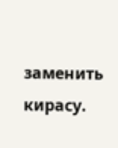заменить кирасу.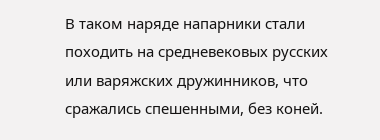В таком наряде напарники стали походить на средневековых русских или варяжских дружинников, что сражались спешенными, без коней.